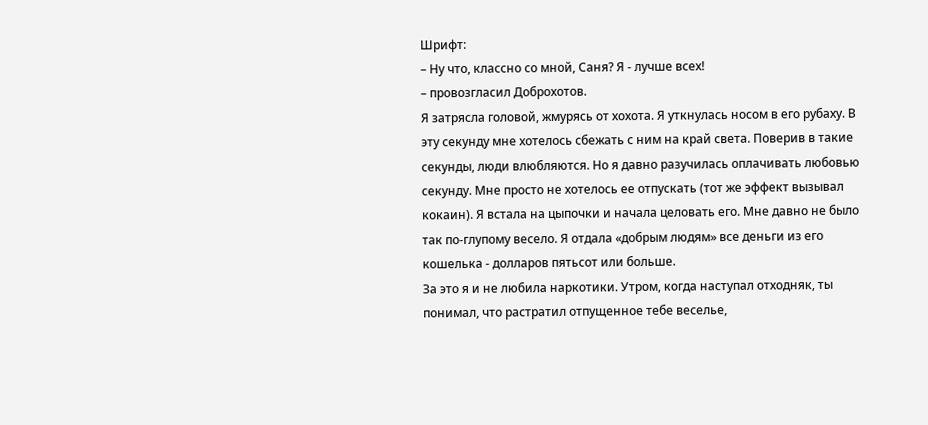Шрифт:
– Ну что, классно со мной, Саня? Я - лучше всех!
– провозгласил Доброхотов.
Я затрясла головой, жмурясь от хохота. Я уткнулась носом в его рубаху. В эту секунду мне хотелось сбежать с ним на край света. Поверив в такие секунды, люди влюбляются. Но я давно разучилась оплачивать любовью секунду. Мне просто не хотелось ее отпускать (тот же эффект вызывал кокаин). Я встала на цыпочки и начала целовать его. Мне давно не было так по-глупому весело. Я отдала «добрым людям» все деньги из его кошелька - долларов пятьсот или больше.
За это я и не любила наркотики. Утром, когда наступал отходняк, ты понимал, что растратил отпущенное тебе веселье,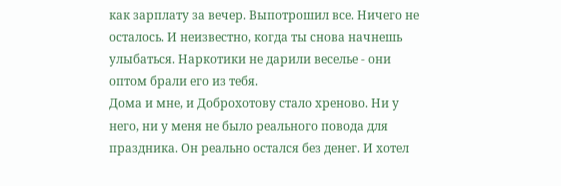как зарплату за вечер. Выпотрошил все. Ничего не осталось. И неизвестно, когда ты снова начнешь улыбаться. Наркотики не дарили веселье - они оптом брали его из тебя.
Дома и мне, и Доброхотову стало хреново. Ни у него, ни у меня не было реального повода для праздника. Он реально остался без денег. И хотел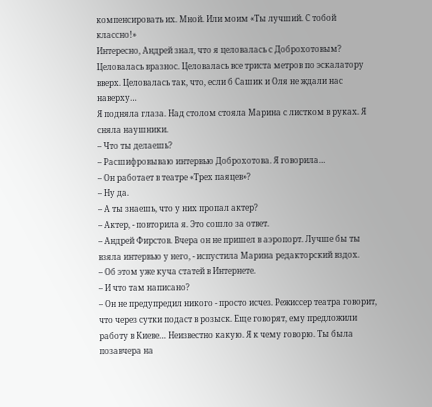компенсировать их. Мной. Или моим «Ты лучший. С тобой классно!»
Интересно, Андрей знал, что я целовалась с Доброхотовым?
Целовалась вразнос. Целовалась все триста метров по эскалатору вверх. Целовалась так, что, если б Сашик и Оля не ждали нас наверху…
Я подняла глаза. Над столом стояла Марина с листком в руках. Я сняла наушники.
– Что ты делаешь?
– Расшифровываю интервью Доброхотова. Я говорила…
– Он работает в театре «Трех паяцев»?
– Ну да.
– А ты знаешь, что у них пропал актер?
– Актер, - повторила я. Это сошло за ответ.
– Андрей Фирстов. Вчера он не пришел в аэропорт. Лучше бы ты взяла интервью у него, - испустила Марина редакторский вздох.
– Об этом уже куча статей в Интернете.
– И что там написано?
– Он не предупредил никого - просто исчез. Режиссер театра говорит, что через сутки подаст в розыск. Еще говорят, ему предложили работу в Киеве… Неизвестно какую. Я к чему говорю. Ты была позавчера на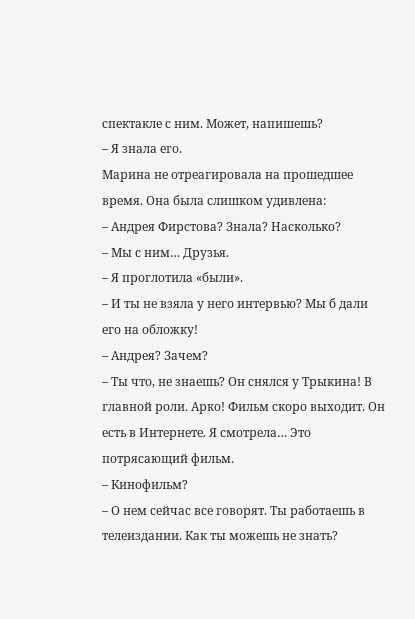спектакле с ним. Может, напишешь?
– Я знала его.
Марина не отреагировала на прошедшее время. Она была слишком удивлена:
– Андрея Фирстова? Знала? Насколько?
– Мы с ним… Друзья.
– Я проглотила «были».
– И ты не взяла у него интервью? Мы б дали его на обложку!
– Андрея? Зачем?
– Ты что, не знаешь? Он снялся у Трыкина! В главной роли. Арко! Фильм скоро выходит. Он есть в Интернете. Я смотрела… Это потрясающий фильм.
– Кинофильм?
– О нем сейчас все говорят. Ты работаешь в телеиздании. Как ты можешь не знать?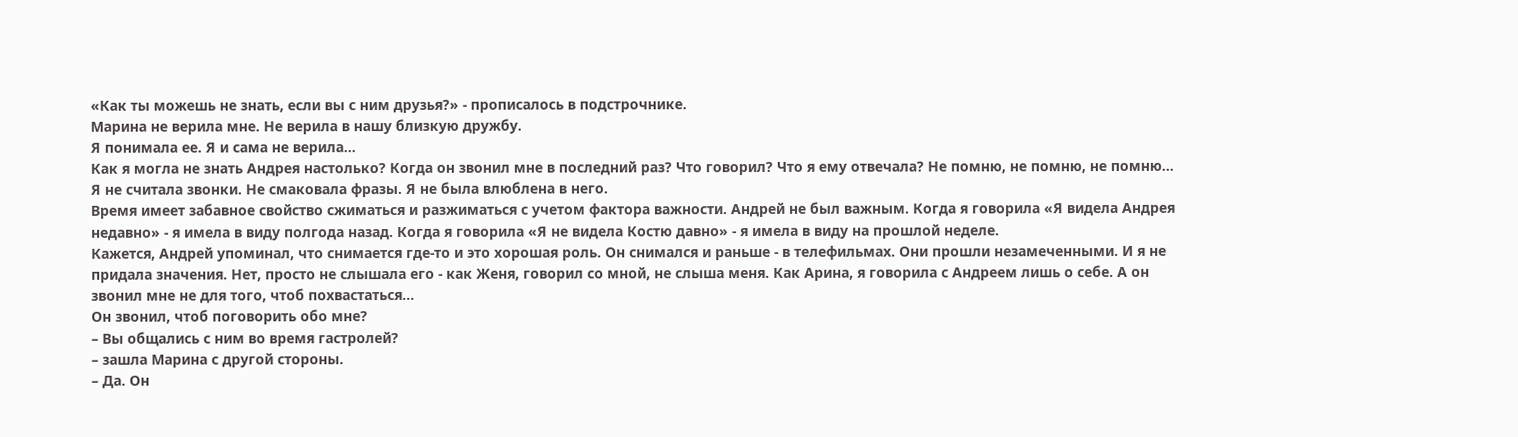«Как ты можешь не знать, если вы с ним друзья?» - прописалось в подстрочнике.
Марина не верила мне. Не верила в нашу близкую дружбу.
Я понимала ее. Я и сама не верила…
Как я могла не знать Андрея настолько? Когда он звонил мне в последний раз? Что говорил? Что я ему отвечала? Не помню, не помню, не помню… Я не считала звонки. Не смаковала фразы. Я не была влюблена в него.
Время имеет забавное свойство сжиматься и разжиматься с учетом фактора важности. Андрей не был важным. Когда я говорила «Я видела Андрея недавно» - я имела в виду полгода назад. Когда я говорила «Я не видела Костю давно» - я имела в виду на прошлой неделе.
Кажется, Андрей упоминал, что снимается где-то и это хорошая роль. Он снимался и раньше - в телефильмах. Они прошли незамеченными. И я не придала значения. Нет, просто не слышала его - как Женя, говорил со мной, не слыша меня. Как Арина, я говорила с Андреем лишь о себе. А он звонил мне не для того, чтоб похвастаться…
Он звонил, чтоб поговорить обо мне?
– Вы общались с ним во время гастролей?
– зашла Марина с другой стороны.
– Да. Он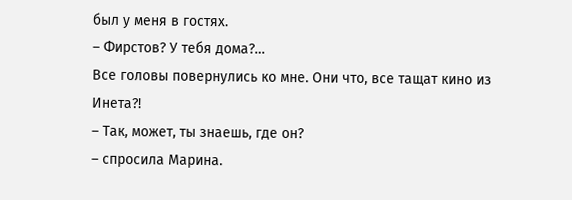был у меня в гостях.
– Фирстов? У тебя дома?…
Все головы повернулись ко мне. Они что, все тащат кино из Инета?!
– Так, может, ты знаешь, где он?
– спросила Марина.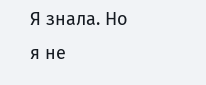Я знала. Но я не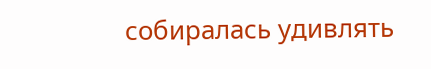собиралась удивлять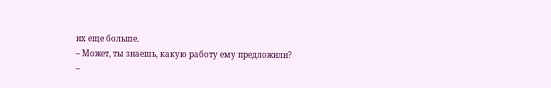их еще больше.
– Может, ты знаешь, какую работу ему предложили?
–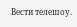Вести телешоу.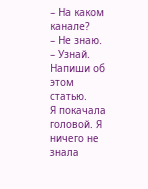– На каком канале?
– Не знаю.
– Узнай. Напиши об этом статью.
Я покачала головой. Я ничего не знала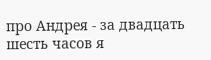про Андрея - за двадцать шесть часов я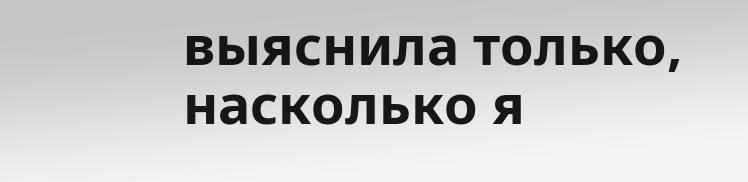выяснила только, насколько я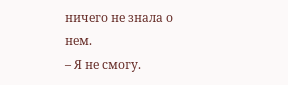ничего не знала о нем.
– Я не смогу.